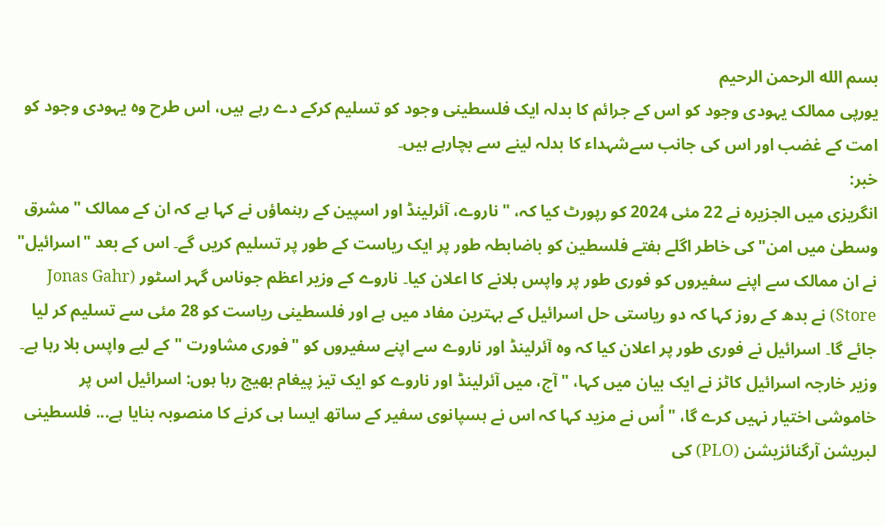بسم الله الرحمن الرحيم
یورپی ممالک یہودی وجود کو اس کے جرائم کا بدلہ ایک فلسطینی وجود کو تسلیم کرکے دے رہے ہیں، اس طرح وہ یہودی وجود کو امت کے غضب اور اس کی جانب سےشہداء کا بدلہ لینے سے بچارہے ہیں۔
خبر:
انگریزی میں الجزیرہ نے 22 مئی 2024 کو رپورٹ کیا کہ، "ناروے، آئرلینڈ اور اسپین کے رہنماؤں نے کہا ہے کہ ان کے ممالک "مشرق وسطیٰ میں امن" کی خاطر اگلے ہفتے فلسطین کو باضابطہ طور پر ایک ریاست کے طور پر تسلیم کریں گے۔ اس کے بعد "اسرائیل" نے ان ممالک سے اپنے سفیروں کو فوری طور پر واپس بلانے کا اعلان کیا۔ ناروے کے وزیر اعظم جوناس گہر اسٹور (Jonas Gahr Store) نے بدھ کے روز کہا کہ دو ریاستی حل اسرائیل کے بہترین مفاد میں ہے اور فلسطینی ریاست کو 28 مئی سے تسلیم کر لیا جائے گا۔ اسرائیل نے فوری طور پر اعلان کیا کہ وہ آئرلینڈ اور ناروے سے اپنے سفیروں کو "فوری مشاورت " کے لیے واپس بلا رہا ہے۔ وزیر خارجہ اسرائیل کاٹز نے ایک بیان میں کہا، "آج، میں آئرلینڈ اور ناروے کو ایک تیز پیغام بھیج رہا ہوں: اسرائیل اس پر خاموشی اختیار نہیں کرے گا، "اُس نے مزید کہا کہ اس نے ہسپانوی سفیر کے ساتھ ایسا ہی کرنے کا منصوبہ بنایا ہے... فلسطینی لبریشن آرگنائزیشن (PLO) کی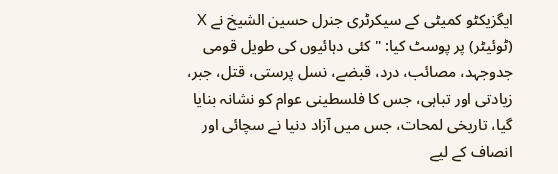ایگزیکٹو کمیٹی کے سیکرٹری جنرل حسین الشیخ نے X (ٹوئیٹر) پر پوسٹ کیا: "کئی دہائیوں کی طویل قومی جدوجہد، مصائب، درد، قبضے، نسل پرستی، قتل، جبر، زیادتی اور تباہی، جس کا فلسطینی عوام کو نشانہ بنایا گیا، تاریخی لمحات، جس میں آزاد دنیا نے سچائی اور انصاف کے لیے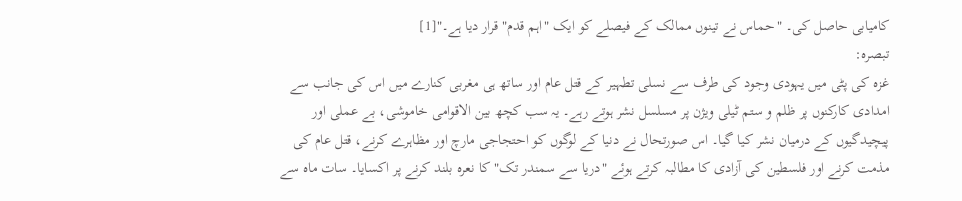کامیابی حاصل کی۔ "حماس نے تینوں ممالک کے فیصلے کو ایک "اہم قدم" قرار دیا ہے۔"[1]
تبصرہ:
غزہ کی پٹی میں یہودی وجود کی طرف سے نسلی تطہیر کے قتل عام اور ساتھ ہی مغربی کنارے میں اس کی جانب سے امدادی کارکنوں پر ظلم و ستم ٹیلی ویژن پر مسلسل نشر ہوتے رہے۔ یہ سب کچھ بین الاقوامی خاموشی، بے عملی اور پیچیدگیوں کے درمیان نشر کیا گیا۔ اس صورتحال نے دنیا کے لوگوں کو احتجاجی مارچ اور مظاہرے کرنے، قتل عام کی مذمت کرنے اور فلسطین کی آزادی کا مطالبہ کرتے ہوئے "دریا سے سمندر تک" کا نعرہ بلند کرنے پر اکسایا۔ سات ماہ سے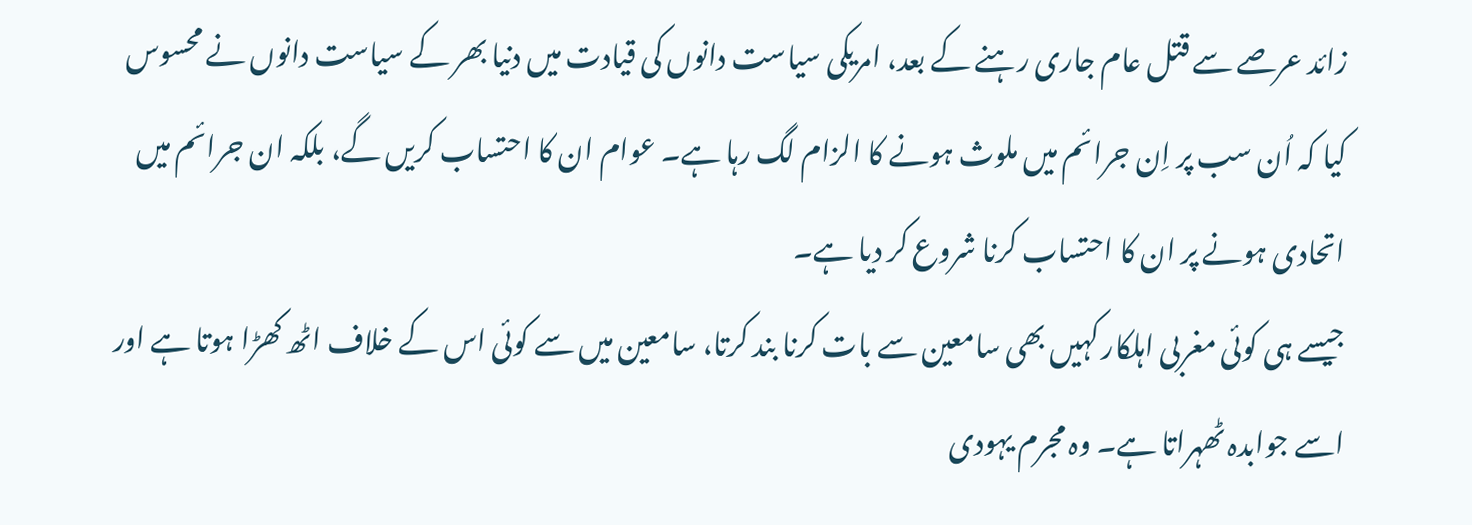زائد عرصے سے قتل عام جاری رہنے کے بعد، امریکی سیاست دانوں کی قیادت میں دنیا بھر کے سیاست دانوں نے محسوس کیا کہ اُن سب پر اِن جرائم میں ملوث ہونے کا الزام لگ رہا ہے۔ عوام ان کا احتساب کریں گے، بلکہ ان جرائم میں اتحادی ہونے پر ان کا احتساب کرنا شروع کر دیا ہے۔
جیسے ہی کوئی مغربی اہلکار کہیں بھی سامعین سے بات کرنا بند کرتا، سامعین میں سے کوئی اس کے خلاف اٹھ کھڑا ہوتا ہے اور اسے جوابدہ ٹھہراتا ہے۔ وہ مجرم یہودی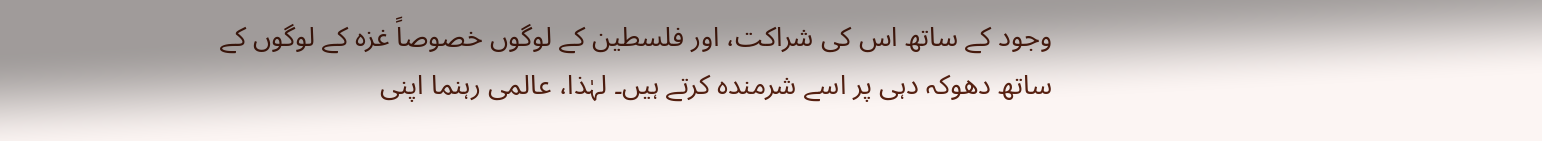وجود کے ساتھ اس کی شراکت، اور فلسطین کے لوگوں خصوصاً غزہ کے لوگوں کے ساتھ دھوکہ دہی پر اسے شرمندہ کرتے ہیں۔ لہٰذا، عالمی رہنما اپنی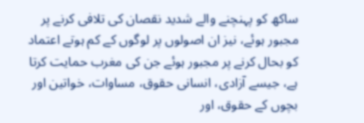ساکھ کو پہنچنے والے شدید نقصان کی تلافی کرنے پر مجبور ہوئے، نیز ان اصولوں پر لوگوں کے کم ہوتے اعتماد کو بحال کرنے پر مجبور ہوئے جن کی مغرب حمایت کرتا ہے، جیسے آزادی، انسانی حقوق، مساوات، خواتین اور بچوں کے حقوق، اور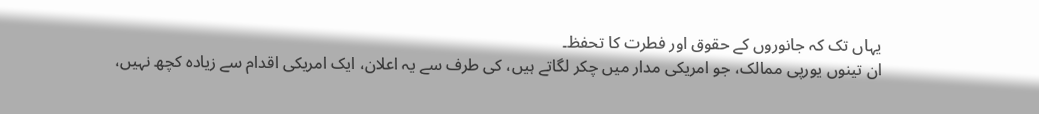یہاں تک کہ جانوروں کے حقوق اور فطرت کا تحفظ۔
ان تینوں یورپی ممالک، جو امریکی مدار میں چکر لگاتے ہیں، کی طرف سے یہ اعلان، ایک امریکی اقدام سے زیادہ کچھ نہیں،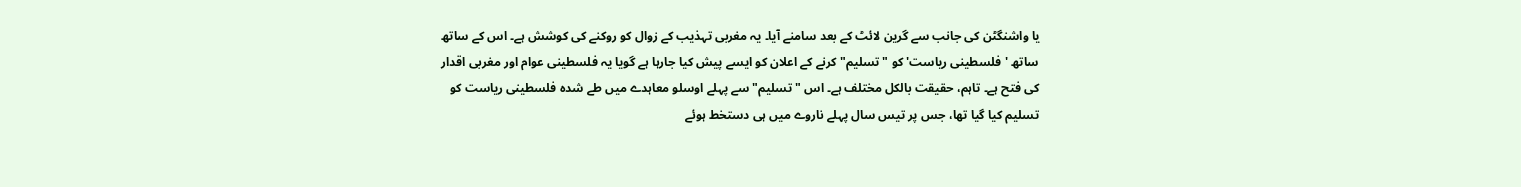یا واشنگٹن کی جانب سے گرین لائٹ کے بعد سامنے آیا۔ یہ مغربی تہذیب کے زوال کو روکنے کی کوشش ہے۔ اس کے ساتھ ساتھ 'فلسطینی ریاست' کو "تسلیم" کرنے کے اعلان کو ایسے پیش کیا جارہا ہے گویا یہ فلسطینی عوام اور مغربی اقدار کی فتح ہے۔ تاہم، حقیقت بالکل مختلف ہے۔ اس "تسلیم" سے پہلے اوسلو معاہدے میں طے شدہ فلسطینی ریاست کو تسلیم کیا گیا تھا، جس پر تیس سال پہلے ناروے میں ہی دستخط ہوئے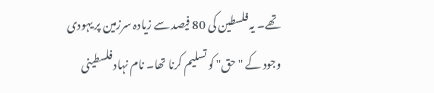تھے۔ یہ فلسطین کی 80 فیصد سے زیادہ سرزمین پر یہودی وجود کے "حق" کو تسلیم کرنا تھا۔ نام نہاد فلسطینی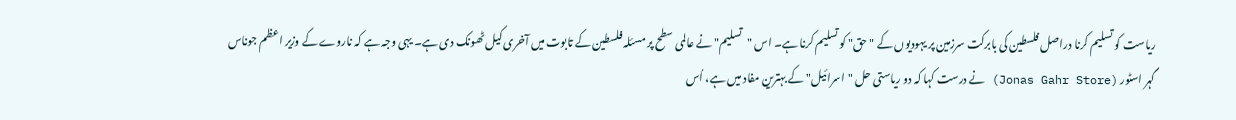ریاست کو تسلیم کرنا دراصل فلسطین کی بابرکت سرزمین پر یہودیوں کے "حق" کو تسلیم کرنا ہے۔ اس "تسلیم" نے عالمی سطح پر مسئلہ فلسطین کے تابوت میں آخری کیل ٹھونک دی ہے۔ یہی وجہ ہے کہ ناروے کے وزیر اعظم جوناس گہر اسٹور (Jonas Gahr Store) نے درست کہا کہ دو ریاستی حل "اسرائیل" کے بہترین مفاد میں ہے، اُس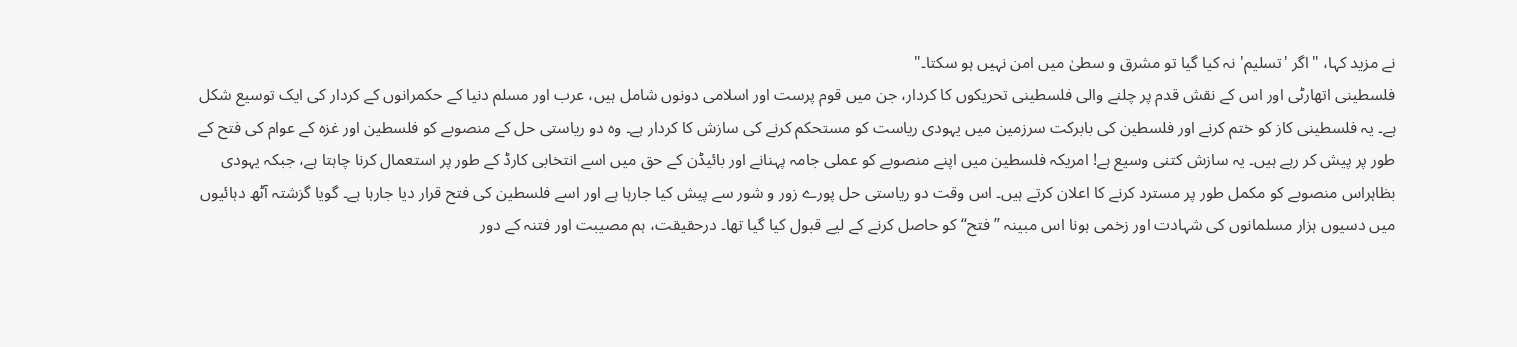نے مزید کہا، "اگر 'تسلیم' نہ کیا گیا تو مشرق و سطیٰ میں امن نہیں ہو سکتا۔"
فلسطینی اتھارٹی اور اس کے نقش قدم پر چلنے والی فلسطینی تحریکوں کا کردار، جن میں قوم پرست اور اسلامی دونوں شامل ہیں، عرب اور مسلم دنیا کے حکمرانوں کے کردار کی ایک توسیع شکل ہے۔ یہ فلسطینی کاز کو ختم کرنے اور فلسطین کی بابرکت سرزمین میں یہودی ریاست کو مستحکم کرنے کی سازش کا کردار ہے۔ وہ دو ریاستی حل کے منصوبے کو فلسطین اور غزہ کے عوام کی فتح کے طور پر پیش کر رہے ہیں۔ یہ سازش کتنی وسیع ہے! امریکہ فلسطین میں اپنے منصوبے کو عملی جامہ پہنانے اور بائیڈن کے حق میں اسے انتخابی کارڈ کے طور پر استعمال کرنا چاہتا ہے، جبکہ یہودی بظاہراس منصوبے کو مکمل طور پر مسترد کرنے کا اعلان کرتے ہیں۔ اس وقت دو ریاستی حل پورے زور و شور سے پیش کیا جارہا ہے اور اسے فلسطین کی فتح قرار دیا جارہا ہے۔ گویا گزشتہ آٹھ دہائیوں میں دسیوں ہزار مسلمانوں کی شہادت اور زخمی ہونا اس مبینہ ’’فتح‘‘ کو حاصل کرنے کے لیے قبول کیا گیا تھا۔ درحقیقت، ہم مصیبت اور فتنہ کے دور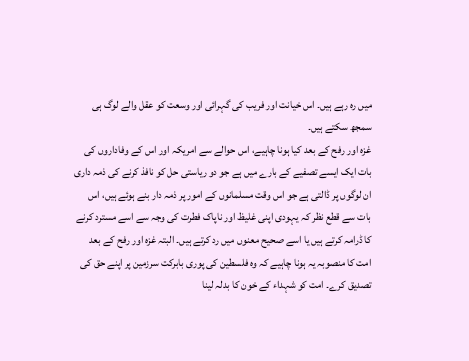میں رہ رہے ہیں۔ اس خیانت اور فریب کی گہرائی اور وسعت کو عقل والے لوگ ہی سمجھ سکتے ہیں۔
غزہ اور رفح کے بعد کیا ہونا چاہیے، اس حوالے سے امریکہ اور اس کے وفاداروں کی بات ایک ایسے تصفیے کے بارے میں ہے جو دو ریاستی حل کو نافذ کرنے کی ذمہ داری ان لوگوں پر ڈالتی ہے جو اس وقت مسلمانوں کے امور پر ذمہ دار بنے ہوئے ہیں، اس بات سے قطع نظر کہ یہودی اپنی غلیظ اور ناپاک فطرت کی وجہ سے اسے مسترد کرنے کا ڈرامہ کرتے ہیں یا اسے صحیح معنوں میں رد کرتے ہیں۔ البتہ غزہ اور رفح کے بعد امت کا منصوبہ یہ ہونا چاہیے کہ وہ فلسطین کی پوری بابرکت سرزمین پر اپنے حق کی تصدیق کرے۔ امت کو شہداء کے خون کا بدلہ لینا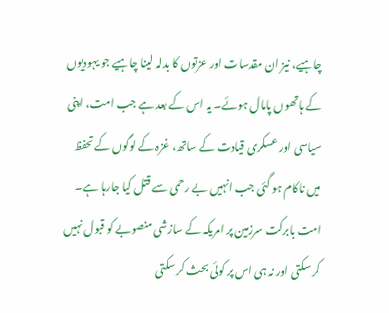چاہیے، نیز ان مقدسات اور عزتوں کا بدلہ لینا چاہیے جو یہودیوں کے ہاتھوں پامال ہوئے۔ یہ اس کے بعد ہے جب امت، اپنی سیاسی اور عسکری قیادت کے ساتھ، غزہ کے لوگوں کے تحفظ میں ناکام ہو گئی جب انہیں بے رحمی سے قتل کیا جارہا ہے۔ امت بابرکت سرزمین پر امریکہ کے سازشی منصوبے کو قبول نہیں کر سکتی اور نہ ہی اس پر کوئی بحث کر سکتی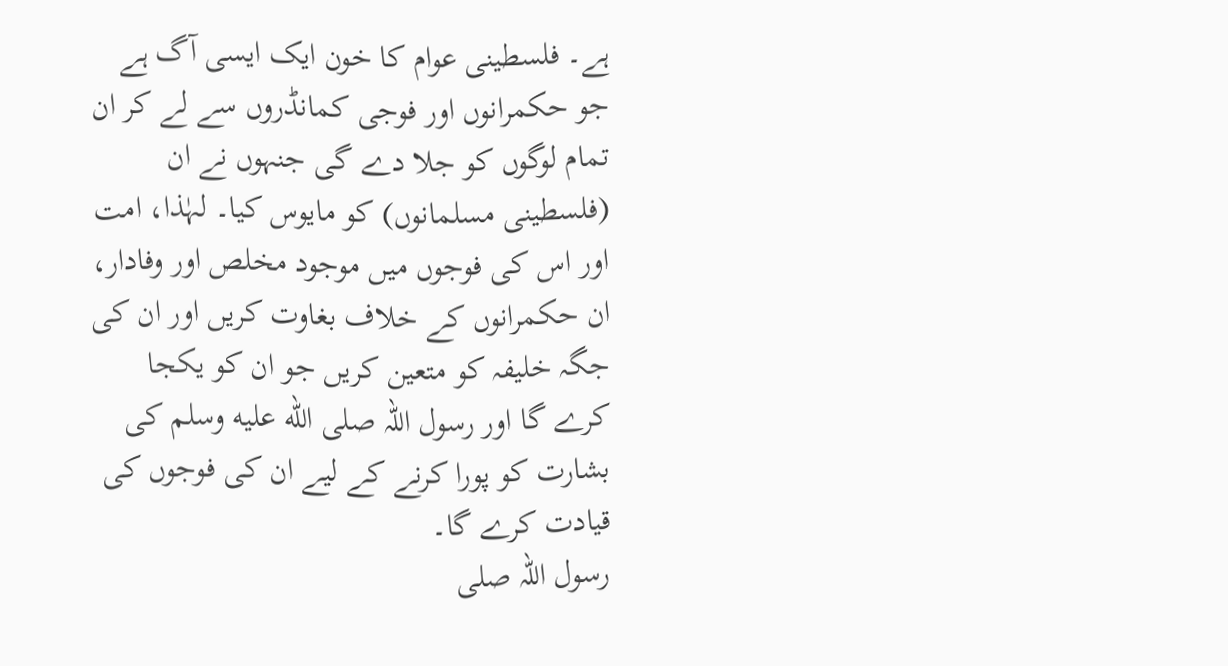ہے۔ فلسطینی عوام کا خون ایک ایسی آگ ہے جو حکمرانوں اور فوجی کمانڈروں سے لے کر ان تمام لوگوں کو جلا دے گی جنہوں نے ان (فلسطینی مسلمانوں) کو مایوس کیا۔ لہٰذا، امت اور اس کی فوجوں میں موجود مخلص اور وفادار، ان حکمرانوں کے خلاف بغاوت کریں اور ان کی جگہ خلیفہ کو متعین کریں جو ان کو یکجا کرے گا اور رسول اللہ صلى الله عليه وسلم کی بشارت کو پورا کرنے کے لیے ان کی فوجوں کی قیادت کرے گا۔
رسول اللہ صلى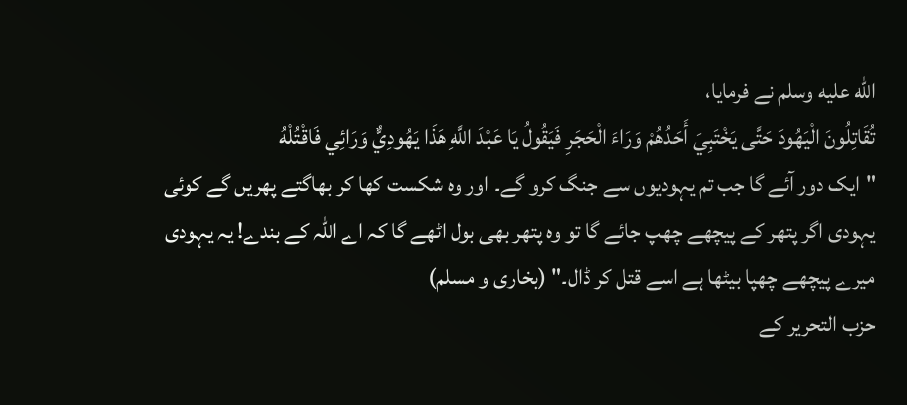الله عليه وسلم نے فرمایا،
تُقَاتِلُونَ الْيَهُودَ حَتَّى يَخْتَبِيَ أَحَدُهُمْ وَرَاءَ الْحَجَرِ فَيَقُولُ يَا عَبْدَ اللَّهِ هَذَا يَهُودِيٌّ وَرَائِي فَاقْتُلْهُ
"ایک دور آئے گا جب تم یہودیوں سے جنگ کرو گے۔ اور وہ شکست کھا کر بھاگتے پھریں گے کوئی یہودی اگر پتھر کے پیچھے چھپ جائے گا تو وہ پتھر بھی بول اٹھے گا کہ اے اللہ کے بندے! یہ یہودی میرے پیچھے چھپا بیٹھا ہے اسے قتل کر ڈال۔" (بخاری و مسلم)
حزب التحریر کے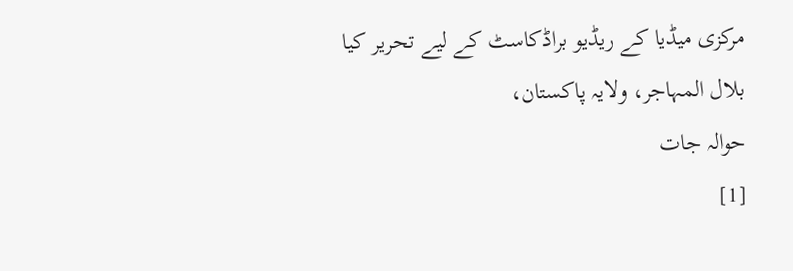مرکزی میڈیا کے ریڈیو براڈکاسٹ کے لیے تحریر کیا بلال المہاجر، ولایہ پاکستان،
حوالہ جات
[1]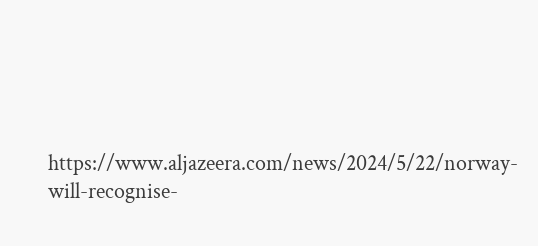https://www.aljazeera.com/news/2024/5/22/norway-will-recognise-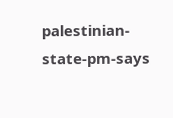palestinian-state-pm-says